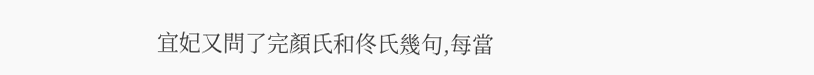宜妃又問了完顏氏和佟氏幾句,每當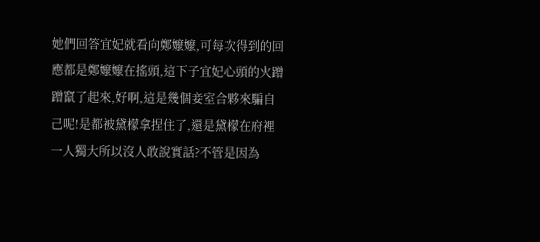她們回答宜妃就看向鄭嬤嬤,可每次得到的回應都是鄭嬤嬤在搖頭,這下子宜妃心頭的火蹭蹭竄了起來,好啊,這是幾個妾室合夥來騙自己呢!是都被黛檬拿捏住了,還是黛檬在府裡一人獨大所以沒人敢說實話?不管是因為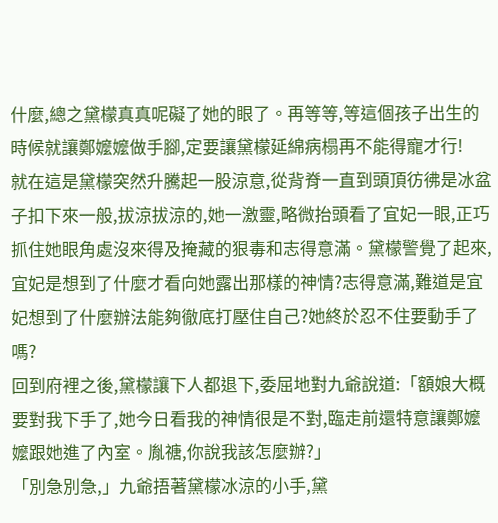什麼,總之黛檬真真呢礙了她的眼了。再等等,等這個孩子出生的時候就讓鄭嬤嬤做手腳,定要讓黛檬延綿病榻再不能得寵才行!
就在這是黛檬突然升騰起一股涼意,從背脊一直到頭頂彷彿是冰盆子扣下來一般,拔涼拔涼的,她一激靈,略微抬頭看了宜妃一眼,正巧抓住她眼角處沒來得及掩藏的狠毒和志得意滿。黛檬警覺了起來,宜妃是想到了什麼才看向她露出那樣的神情?志得意滿,難道是宜妃想到了什麼辦法能夠徹底打壓住自己?她終於忍不住要動手了嗎?
回到府裡之後,黛檬讓下人都退下,委屈地對九爺說道:「額娘大概要對我下手了,她今日看我的神情很是不對,臨走前還特意讓鄭嬤嬤跟她進了內室。胤禟,你說我該怎麼辦?」
「別急別急,」九爺捂著黛檬冰涼的小手,黛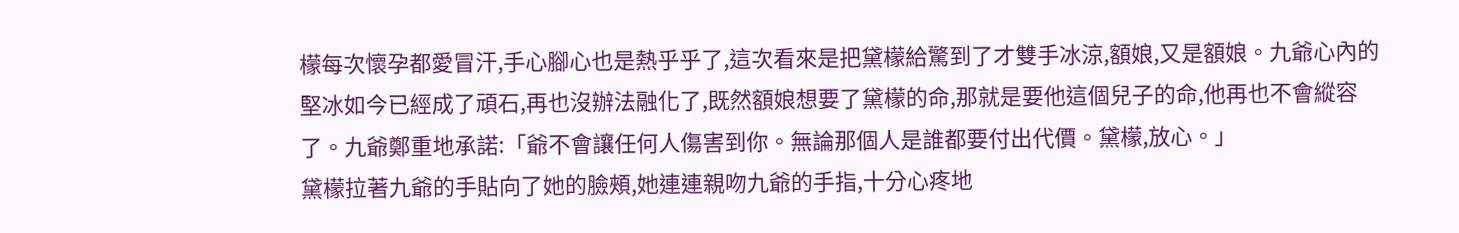檬每次懷孕都愛冒汗,手心腳心也是熱乎乎了,這次看來是把黛檬給驚到了才雙手冰涼,額娘,又是額娘。九爺心內的堅冰如今已經成了頑石,再也沒辦法融化了,既然額娘想要了黛檬的命,那就是要他這個兒子的命,他再也不會縱容了。九爺鄭重地承諾:「爺不會讓任何人傷害到你。無論那個人是誰都要付出代價。黛檬,放心。」
黛檬拉著九爺的手貼向了她的臉頰,她連連親吻九爺的手指,十分心疼地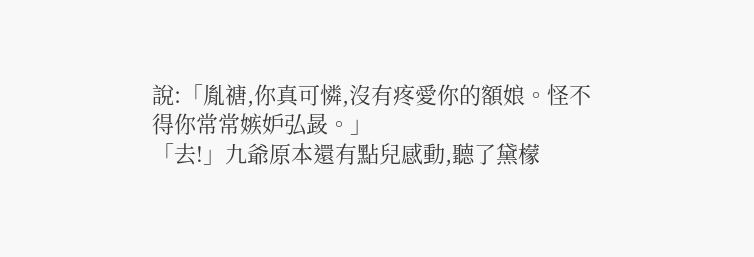說:「胤禟,你真可憐,沒有疼愛你的額娘。怪不得你常常嫉妒弘晸。」
「去!」九爺原本還有點兒感動,聽了黛檬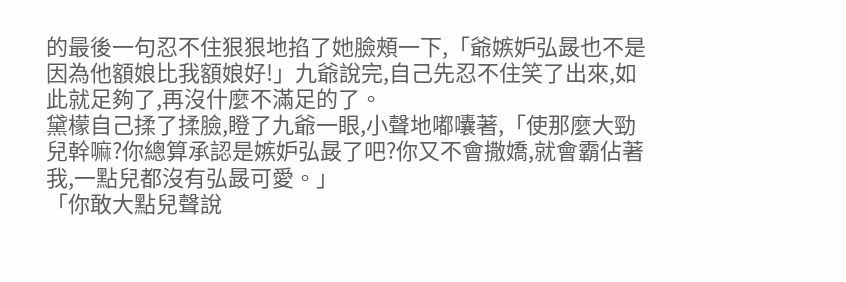的最後一句忍不住狠狠地掐了她臉頰一下,「爺嫉妒弘晸也不是因為他額娘比我額娘好!」九爺說完,自己先忍不住笑了出來,如此就足夠了,再沒什麼不滿足的了。
黛檬自己揉了揉臉,瞪了九爺一眼,小聲地嘟囔著,「使那麼大勁兒幹嘛?你總算承認是嫉妒弘晸了吧?你又不會撒嬌,就會霸佔著我,一點兒都沒有弘晸可愛。」
「你敢大點兒聲說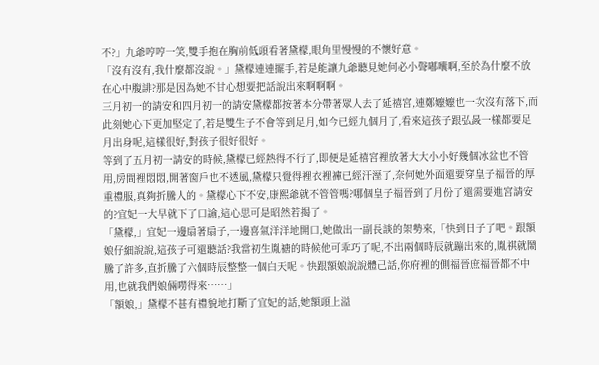不?」九爺哼哼一笑,雙手抱在胸前低頭看著黛檬,眼角里慢慢的不懷好意。
「沒有沒有,我什麼都沒說。」黛檬連連擺手,若是能讓九爺聽見她何必小聲嘟囔啊,至於為什麼不放在心中腹誹?那是因為她不甘心想要把話說出來啊啊啊。
三月初一的請安和四月初一的請安黛檬都按著本分帶著眾人去了延禧宮,連鄭嬤嬤也一次沒有落下,而此刻她心下更加堅定了,若是雙生子不會等到足月,如今已經九個月了,看來這孩子跟弘晸一樣都要足月出身呢,這樣很好,對孩子很好很好。
等到了五月初一請安的時候,黛檬已經熱得不行了,即便是延禧宮裡放著大大小小好幾個冰盆也不管用,房間裡悶悶,開著窗戶也不透風,黛檬只覺得裡衣裡褲已經汗溼了,奈何她外面還要穿皇子福晉的厚重禮服,真夠折騰人的。黛檬心下不安,康熙爺就不管管嗎?哪個皇子福晉到了月份了還需要進宮請安的?宜妃一大早就下了口諭,這心思可是昭然若揭了。
「黛檬,」宜妃一邊扇著扇子,一邊喜氣洋洋地開口,她做出一副長談的架勢來,「快到日子了吧。跟額娘仔細說說,這孩子可還聽話?我當初生胤禟的時候他可乖巧了呢,不出兩個時辰就蹦出來的,胤祺就鬧騰了許多,直折騰了六個時辰整整一個白天呢。快跟額娘說說體己話,你府裡的側福晉庶福晉都不中用,也就我們娘倆嘮得來……」
「額娘,」黛檬不甚有禮貌地打斷了宜妃的話,她額頭上溢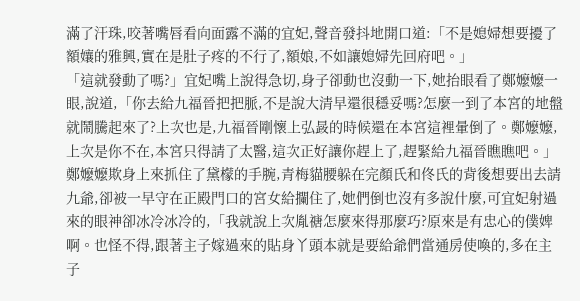滿了汗珠,咬著嘴唇看向面露不滿的宜妃,聲音發抖地開口道:「不是媳婦想要擾了額孃的雅興,實在是肚子疼的不行了,額娘,不如讓媳婦先回府吧。」
「這就發動了嗎?」宜妃嘴上說得急切,身子卻動也沒動一下,她抬眼看了鄭嬤嬤一眼,說道,「你去給九福晉把把脈,不是說大清早還很穩妥嗎?怎麼一到了本宮的地盤就鬧騰起來了?上次也是,九福晉剛懷上弘晸的時候還在本宮這裡暈倒了。鄭嬤嬤,上次是你不在,本宮只得請了太醫,這次正好讓你趕上了,趕緊給九福晉瞧瞧吧。」
鄭嬤嬤欺身上來抓住了黛檬的手腕,青梅貓腰躲在完顏氏和佟氏的背後想要出去請九爺,卻被一早守在正殿門口的宮女給攔住了,她們倒也沒有多說什麼,可宜妃射過來的眼神卻冰冷冰冷的,「我就說上次胤禟怎麼來得那麼巧?原來是有忠心的僕婢啊。也怪不得,跟著主子嫁過來的貼身丫頭本就是要給爺們當通房使喚的,多在主子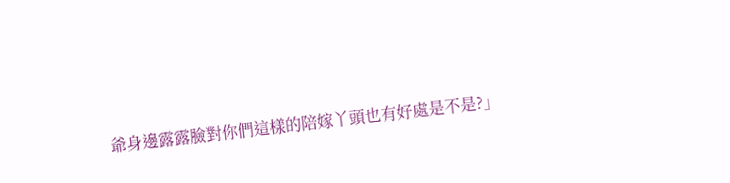爺身邊露露臉對你們這樣的陪嫁丫頭也有好處是不是?」